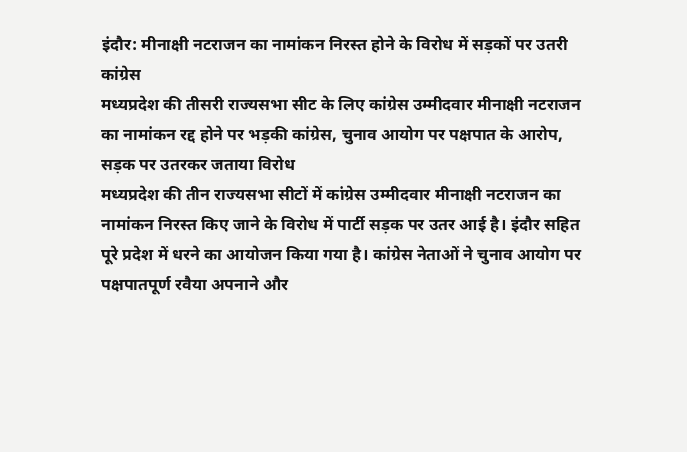इंदौर: मीनाक्षी नटराजन का नामांकन निरस्त होने के विरोध में सड़कों पर उतरी कांग्रेस
मध्यप्रदेश की तीसरी राज्यसभा सीट के लिए कांग्रेस उम्मीदवार मीनाक्षी नटराजन का नामांकन रद्द होने पर भड़की कांग्रेस, चुनाव आयोग पर पक्षपात के आरोप, सड़क पर उतरकर जताया विरोध
मध्यप्रदेश की तीन राज्यसभा सीटों में कांग्रेस उम्मीदवार मीनाक्षी नटराजन का नामांकन निरस्त किए जाने के विरोध में पार्टी सड़क पर उतर आई है। इंदौर सहित पूरे प्रदेश में धरने का आयोजन किया गया है। कांग्रेस नेताओं ने चुनाव आयोग पर पक्षपातपूर्ण रवैया अपनाने और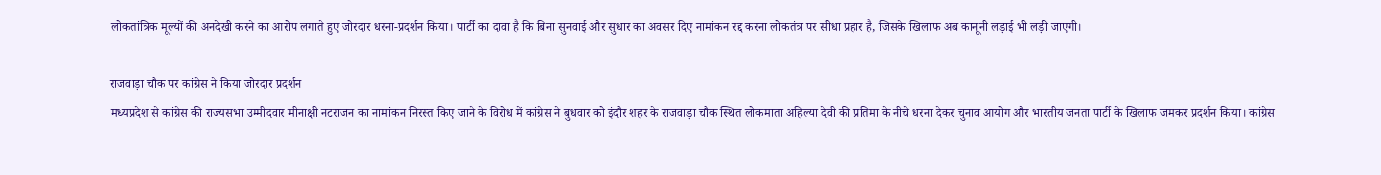लोकतांत्रिक मूल्यों की अनदेखी करने का आरोप लगाते हुए जोरदार धरना-प्रदर्शन किया। पार्टी का दावा है कि बिना सुनवाई और सुधार का अवसर दिए नामांकन रद्द करना लोकतंत्र पर सीधा प्रहार है, जिसके खिलाफ अब कानूनी लड़ाई भी लड़ी जाएगी।

राजवाड़ा चौक पर कांग्रेस ने किया जोरदार प्रदर्शन
मध्यप्रदेश से कांग्रेस की राज्यसभा उम्मीदवार मीनाक्षी नटराजन का नामांकन निरस्त किए जाने के विरोध में कांग्रेस ने बुधवार को इंदौर शहर के राजवाड़ा चौक स्थित लोकमाता अहिल्या देवी की प्रतिमा के नीचे धरना देकर चुनाव आयोग और भारतीय जनता पार्टी के खिलाफ जमकर प्रदर्शन किया। कांग्रेस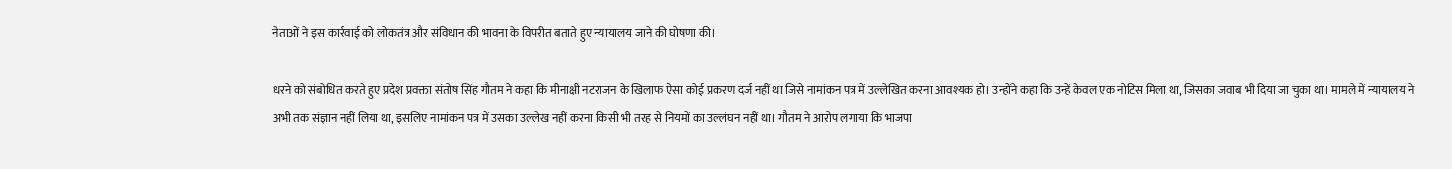नेताओं ने इस कार्रवाई को लोकतंत्र और संविधान की भावना के विपरीत बताते हुए न्यायालय जाने की घोषणा की।

धरने को संबोधित करते हुए प्रदेश प्रवक्ता संतोष सिंह गौतम ने कहा कि मीनाक्षी नटराजन के खिलाफ ऐसा कोई प्रकरण दर्ज नहीं था जिसे नामांकन पत्र में उल्लेखित करना आवश्यक हो। उन्होंने कहा कि उन्हें केवल एक नोटिस मिला था, जिसका जवाब भी दिया जा चुका था। मामले में न्यायालय ने अभी तक संज्ञान नहीं लिया था, इसलिए नामांकन पत्र में उसका उल्लेख नहीं करना किसी भी तरह से नियमों का उल्लंघन नहीं था। गौतम ने आरोप लगाया कि भाजपा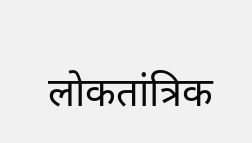लोकतांत्रिक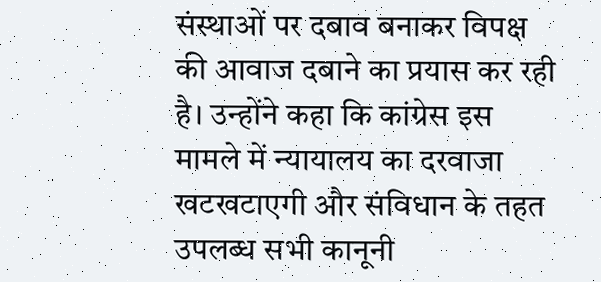संस्थाओं पर दबाव बनाकर विपक्ष की आवाज दबाने का प्रयास कर रही है। उन्होंने कहा कि कांग्रेस इस मामले में न्यायालय का दरवाजा खटखटाएगी और संविधान के तहत उपलब्ध सभी कानूनी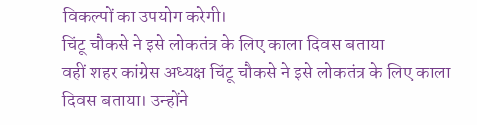विकल्पों का उपयोग करेगी।
चिंटू चौकसे ने इसे लोकतंत्र के लिए काला दिवस बताया
वहीं शहर कांग्रेस अध्यक्ष चिंटू चौकसे ने इसे लोकतंत्र के लिए काला दिवस बताया। उन्होंने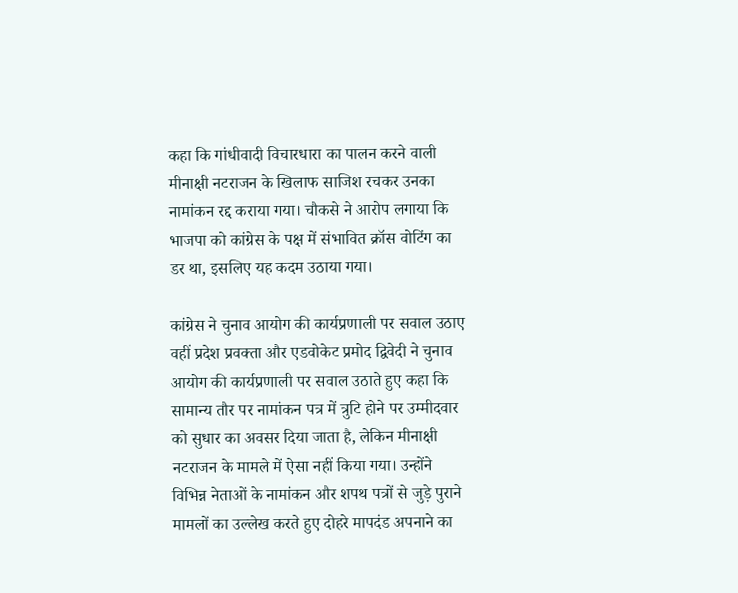कहा कि गांधीवादी विचारधारा का पालन करने वाली मीनाक्षी नटराजन के खिलाफ साजिश रचकर उनका नामांकन रद्द कराया गया। चौकसे ने आरोप लगाया कि भाजपा को कांग्रेस के पक्ष में संभावित क्रॉस वोटिंग का डर था, इसलिए यह कदम उठाया गया।

कांग्रेस ने चुनाव आयोग की कार्यप्रणाली पर सवाल उठाए
वहीं प्रदेश प्रवक्ता और एडवोकेट प्रमोद द्विवेदी ने चुनाव आयोग की कार्यप्रणाली पर सवाल उठाते हुए कहा कि सामान्य तौर पर नामांकन पत्र में त्रुटि होने पर उम्मीदवार को सुधार का अवसर दिया जाता है, लेकिन मीनाक्षी नटराजन के मामले में ऐसा नहीं किया गया। उन्होंने विभिन्न नेताओं के नामांकन और शपथ पत्रों से जुड़े पुराने मामलों का उल्लेख करते हुए दोहरे मापदंड अपनाने का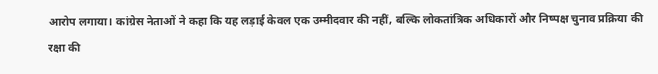आरोप लगाया। कांग्रेस नेताओं ने कहा कि यह लड़ाई केवल एक उम्मीदवार की नहीं, बल्कि लोकतांत्रिक अधिकारों और निष्पक्ष चुनाव प्रक्रिया की रक्षा की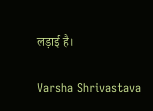लड़ाई है।

Varsha Shrivastava